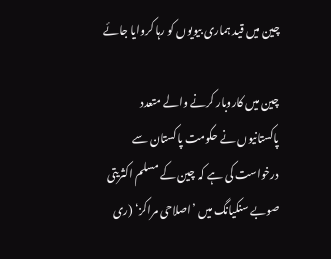چین میں قید ہماری بیویوں کو رہا کروایا جائے

چین میں کاروبار کرنے والے متعدد پاکستانیوں نے حکومت پاکستان سے درخواست کی ہے کہ چین کے مسلم اکثریتی صوبے سنکیانگ میں ’اصلاحی مراکز‘ (ری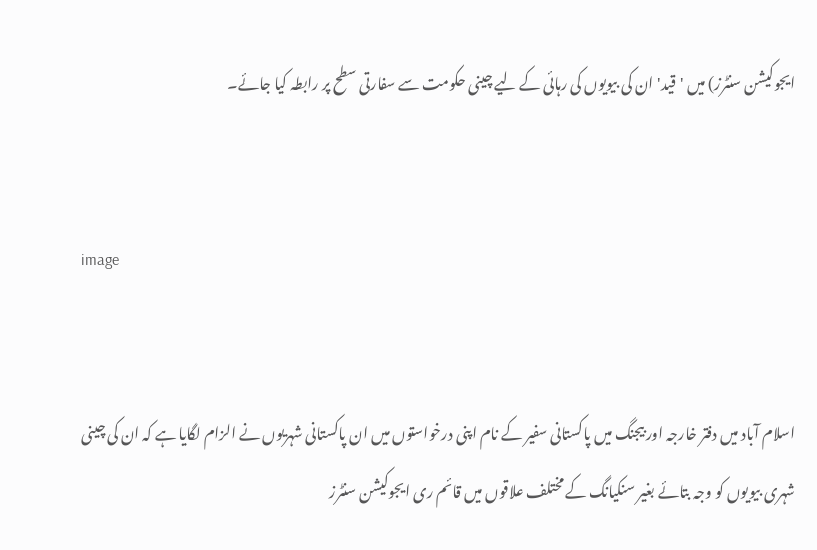ایجوکیشن سنٹرز) میں 'قید' ان کی بیویوں کی رہائی کے لیے چینی حکومت سے سفارتی سطح پر رابطہ کیا جائے۔


image


اسلام آباد میں دفتر خارجہ اور بیجنگ میں پاکستانی سفیر کے نام اپنی درخواستوں میں ان پاکستانی شہریوں نے الزام لگایا ہے کہ ان کی چینی شہری بیویوں کو وجہ بتائے بغیر سنکیانگ کے مختلف علاقوں میں قائم ری ایجوکیشن سنٹرز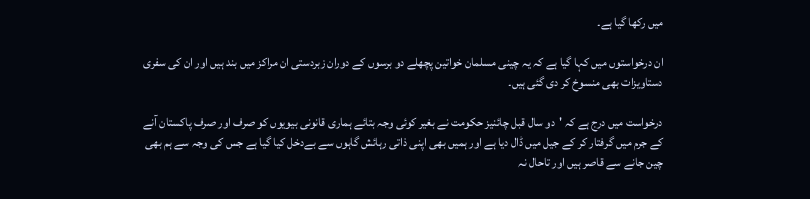میں رکھا گیا ہے۔

ان درخواستوں میں کہا گیا ہے کہ یہ چینی مسلمان خواتین پچھلے دو برسوں کے دوران زبردستی ان مراکز میں بند ہیں اور ان کی سفری دستاویزات بھی منسوخ کر دی گئی ہیں۔

درخواست میں درج ہے کہ 'دو سال قبل چائنیز حکومت نے بغیر کوئی وجہ بتائے ہماری قانونی بیویوں کو صرف اور صرف پاکستان آنے کے جرم میں گرفتار کر کے جیل میں ڈال دیا ہے اور ہمیں بھی اپنی ذاتی رہائش گاہوں سے بےدخل کیا گیا ہے جس کی وجہ سے ہم بھی چین جانے سے قاصر ہیں اور تاحال نہ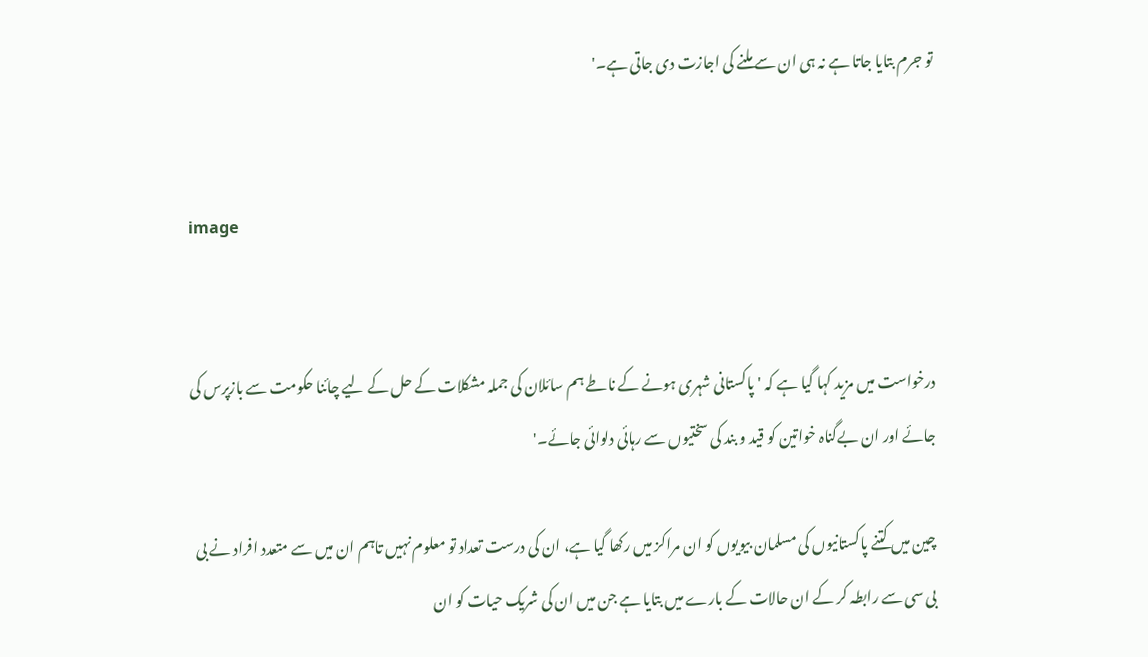تو جرم بتایا جاتا ہے نہ ہی ان سے ملنے کی اجازت دی جاتی ہے۔'


image


درخواست میں مزید کہا گیا ہے کہ 'پاکستانی شہری ہونے کے ناطے ہم سائلان کی جملہ مشکلات کے حل کے لیے چائنا حکومت سے بازپرس کی جائے اور ان بےگناہ خواتین کو قید و بند کی سختیوں سے رہائی دلوائی جائے۔'

چین میں کتنے پاکستانیوں کی مسلمان بیویوں کو ان مراکز میں رکھا گیا ہے، ان کی درست تعداد تو معلوم نہیں تاہم ان میں سے متعدد افراد نے بی بی سی سے رابطہ کر کے ان حالات کے بارے میں بتایا ہے جن میں ان کی شریک حیات کو ان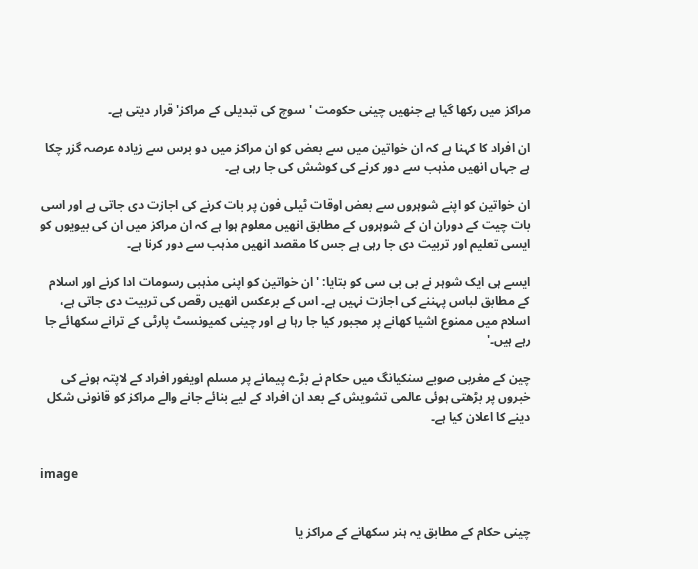مراکز میں رکھا گیا ہے جنھیں چینی حکومت 'سوچ کی تبدیلی کے مراکز' قرار دیتی ہے۔

ان افراد کا کہنا ہے کہ ان خواتین میں سے بعض کو ان مراکز میں دو برس سے زیادہ عرصہ گزر چکا ہے جہاں انھیں مذہب سے دور کرنے کی کوشش کی جا رہی ہے۔

ان خواتین کو اپنے شوہروں سے بعض اوقات ٹیلی فون پر بات کرنے کی اجازت دی جاتی ہے اور اسی بات چیت کے دوران ان کے شوہروں کے مطابق انھیں معلوم ہوا ہے کہ ان مراکز میں ان کی بیویوں کو ایسی تعلیم اور تربیت دی جا رہی ہے جس کا مقصد انھیں مذہب سے دور کرنا ہے۔

ایسے ہی ایک شوہر نے بی بی سی کو بتایا: 'ان خواتین کو اپنی مذہبی رسومات ادا کرنے اور اسلام کے مطابق لباس پہننے کی اجازت نہیں ہے۔ اس کے برعکس انھیں رقص کی تربیت دی جاتی ہے، اسلام میں ممنوع اشیا کھانے پر مجبور کیا جا رہا ہے اور چینی کمیونسٹ پارٹی کے ترانے سکھائے جا رہے ہیں۔'

چین کے مغربی صوبے سنکیانگ میں حکام نے بڑے پیمانے پر مسلم اویغور افراد کے لاپتہ ہونے کی خبروں پر بڑھتی ہوئی عالمی تشویش کے بعد ان افراد کے لیے بنائے جانے والے مراکز کو قانونی شکل دینے کا اعلان کیا ہے۔


image


چینی حکام کے مطابق یہ ہنر سکھانے کے مراکز یا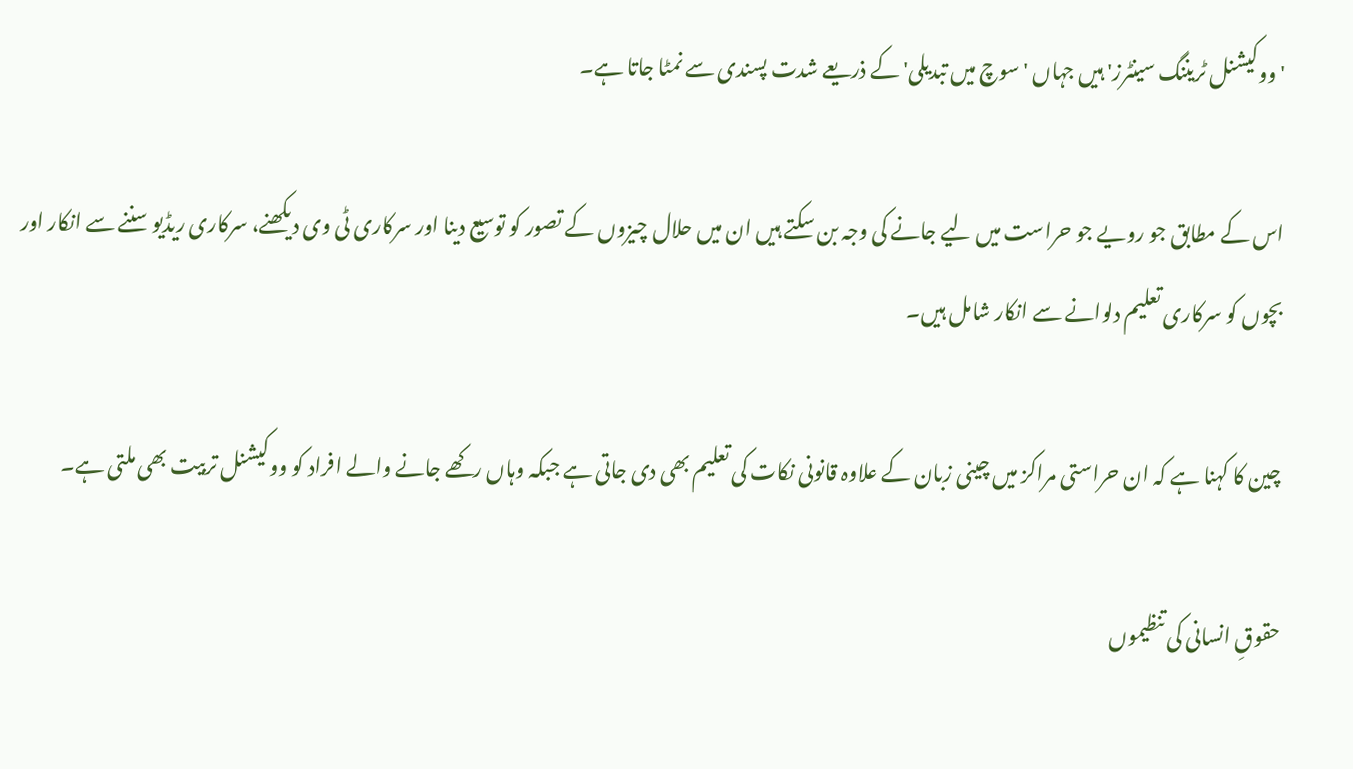'ووکیشنل ٹریننگ سینٹرز' ہیں جہاں 'سوچ میں تبدیلی' کے ذریعے شدت پسندی سے نمٹا جاتا ہے۔

اس کے مطابق جو رویے جو حراست میں لیے جانے کی وجہ بن سکتے ہیں ان میں حلال چیزوں کے تصور کو توسیع دینا اور سرکاری ٹی وی دیکھنے، سرکاری ریڈیو سننے سے انکار اور بچوں کو سرکاری تعلیم دلوانے سے انکار شامل ہیں۔

چین کا کہنا ہے کہ ان حراستی مراکز میں چینی زبان کے علاوہ قانونی نکات کی تعلیم بھی دی جاتی ہے جبکہ وہاں رکھے جانے والے افراد کو ووکیشنل تربیت بھی ملتی ہے۔

حقوقِ انسانی کی تنظیموں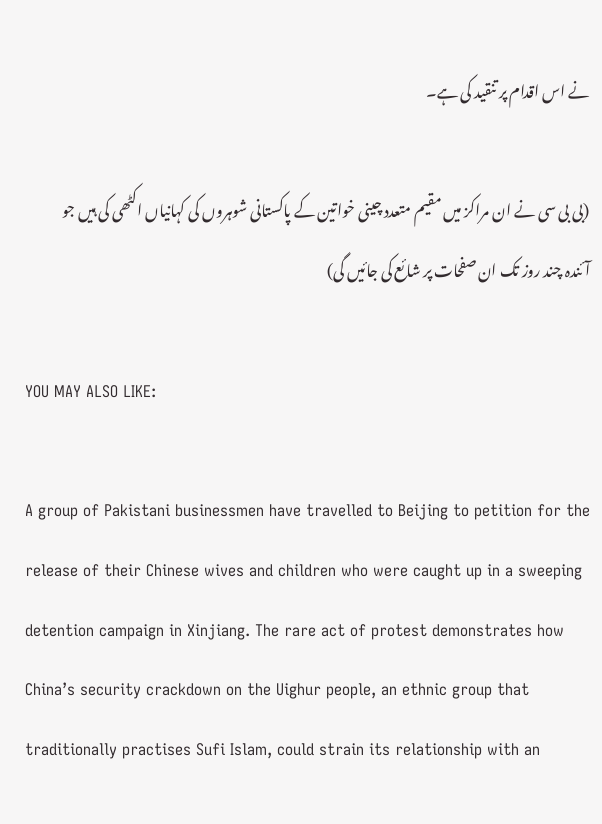نے اس اقدام پر تنقید کی ہے۔

(بی بی سی نے ان مراکز میں مقیم متعدد چینی خواتین کے پاکستانی شوہروں کی کہانیاں اکٹھی کی ہیں جو آئندہ چند روز تک ان صفحات پر شائع کی جائیں گی)

YOU MAY ALSO LIKE:

A group of Pakistani businessmen have travelled to Beijing to petition for the release of their Chinese wives and children who were caught up in a sweeping detention campaign in Xinjiang. The rare act of protest demonstrates how China’s security crackdown on the Uighur people, an ethnic group that traditionally practises Sufi Islam, could strain its relationship with an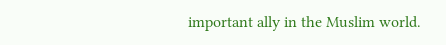important ally in the Muslim world.